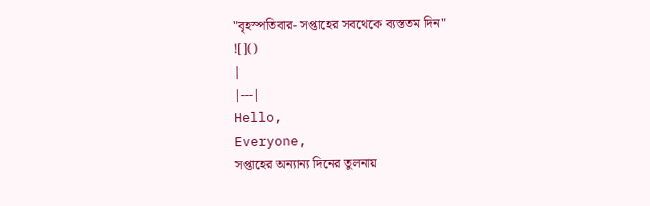"বৃহস্পতিবার- সপ্তাহের সবথেকে ব্যস্ততম দিন"
![]()
|
|---|
Hello,
Everyone,
সপ্তাহের অন্যান্য দিনের তুলনায়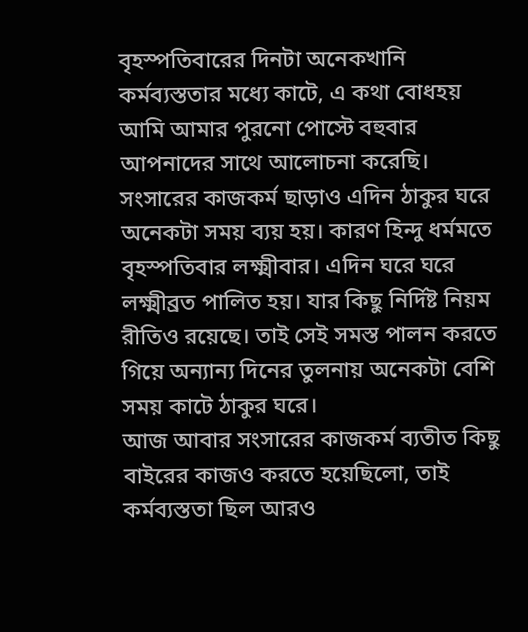বৃহস্পতিবারের দিনটা অনেকখানি কর্মব্যস্ততার মধ্যে কাটে, এ কথা বোধহয় আমি আমার পুরনো পোস্টে বহুবার আপনাদের সাথে আলোচনা করেছি।
সংসারের কাজকর্ম ছাড়াও এদিন ঠাকুর ঘরে অনেকটা সময় ব্যয় হয়। কারণ হিন্দু ধর্মমতে বৃহস্পতিবার লক্ষ্মীবার। এদিন ঘরে ঘরে লক্ষ্মীব্রত পালিত হয়। যার কিছু নির্দিষ্ট নিয়ম রীতিও রয়েছে। তাই সেই সমস্ত পালন করতে গিয়ে অন্যান্য দিনের তুলনায় অনেকটা বেশি সময় কাটে ঠাকুর ঘরে।
আজ আবার সংসারের কাজকর্ম ব্যতীত কিছু বাইরের কাজও করতে হয়েছিলো, তাই কর্মব্যস্ততা ছিল আরও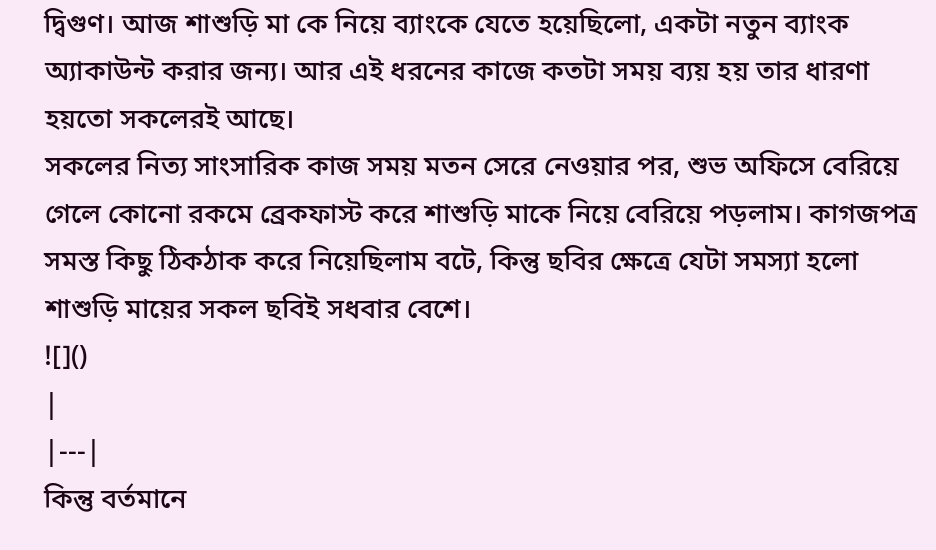দ্বিগুণ। আজ শাশুড়ি মা কে নিয়ে ব্যাংকে যেতে হয়েছিলো, একটা নতুন ব্যাংক অ্যাকাউন্ট করার জন্য। আর এই ধরনের কাজে কতটা সময় ব্যয় হয় তার ধারণা হয়তো সকলেরই আছে।
সকলের নিত্য সাংসারিক কাজ সময় মতন সেরে নেওয়ার পর, শুভ অফিসে বেরিয়ে গেলে কোনো রকমে ব্রেকফাস্ট করে শাশুড়ি মাকে নিয়ে বেরিয়ে পড়লাম। কাগজপত্র সমস্ত কিছু ঠিকঠাক করে নিয়েছিলাম বটে, কিন্তু ছবির ক্ষেত্রে যেটা সমস্যা হলো শাশুড়ি মায়ের সকল ছবিই সধবার বেশে।
![]()
|
|---|
কিন্তু বর্তমানে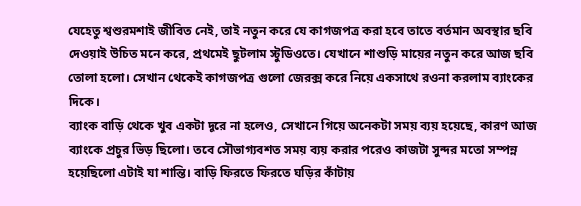যেহেতু শ্বশুরমশাই জীবিত নেই, তাই নতুন করে যে কাগজপত্র করা হবে তাতে বর্তমান অবস্থার ছবি দেওয়াই উচিত মনে করে, প্রথমেই ছুটলাম স্টুডিওতে। যেখানে শাশুড়ি মায়ের নতুন করে আজ ছবি তোলা হলো। সেখান থেকেই কাগজপত্র গুলো জেরক্স করে নিয়ে একসাথে রওনা করলাম ব্যাংকের দিকে।
ব্যাংক বাড়ি থেকে খুব একটা দূরে না হলেও, সেখানে গিয়ে অনেকটা সময় ব্যয় হয়েছে, কারণ আজ ব্যাংকে প্রচুর ভিড় ছিলো। তবে সৌভাগ্যবশত সময় ব্যয় করার পরেও কাজটা সুন্দর মতো সম্পন্ন হয়েছিলো এটাই যা শান্তি। বাড়ি ফিরতে ফিরতে ঘড়ির কাঁটায়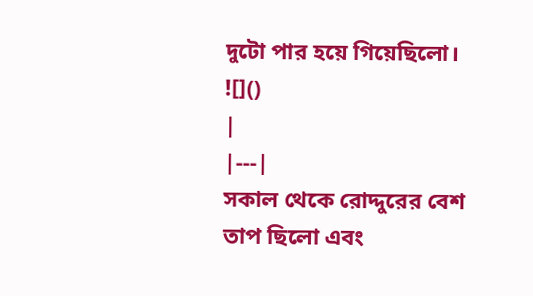দুটো পার হয়ে গিয়েছিলো।
![]()
|
|---|
সকাল থেকে রোদ্দুরের বেশ তাপ ছিলো এবং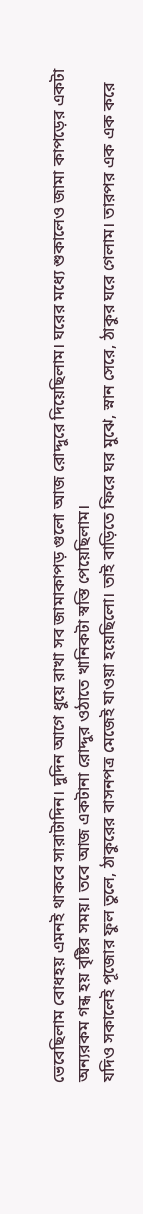ভেবেছিলাম বোধহয় এমনই থাকবে সারাটাদিন। দুদিন আগে ধুয়ে রাখা সব জামাকাপড় গুলো আজ রোদ্দুরে দিয়েছিলাম। ঘরের মধ্যে শুকালেও জামা কাপড়ের একটা অন্যরকম গন্ধ হয় বৃষ্টির সময়। তবে আজ একটানা রোদ্দুর ওঠাতে খানিকটা স্বস্তি পেয়েছিলাম।
যদিও সকালেই পূজোর ফুল তুলে, ঠাকুরের বাসনপত্র মেজেই যাওয়া হয়েছিলো। তাই বাড়িতে ফিরে ঘর মুঝে, স্নান সেরে, ঠাকুর ঘরে গেলাম। তারপর এক এক করে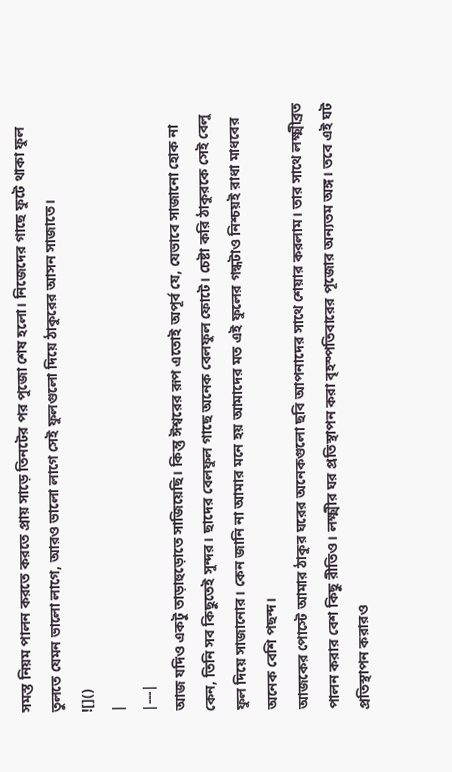সমস্ত নিয়ম পালন করতে করতে প্রায় সাড়ে তিনটের পর পুজো শেষ হলো। নিজেদের গাছে ফুটে থাকা ফুল তুলতে যেমন ভালো লাগে, আরও ভালো লাগে সেই ফুলগুলো দিয়ে ঠাকুরের আসন সাজাতে।
![]()
|
|---|
আজ যদিও একটু তাড়াহুড়োতে সাজিয়েছি। কিন্তু ঈশ্বরের রূপ এতোই অপূর্ব যে, যেভাবে সাজানো হোক না কেন, তিনি সব কিছুতেই সুন্দর। ছাদের বেলফুল গাছে অনেক বেলফুল ফোটে। চেষ্টা করি ঠাকুরকে সেই বেলু ফুল দিয়ে সাজানোর। কেন জানি না আমার মনে হয় আমাদের মত এই ফুলের গন্ধটাও নিশ্চয়ই রাধা মাধবের অনেক বেশি পছন্দ।
আজকের পোস্টে আমার ঠাকুর ঘরের অনেকগুলো ছবি আপনাদের সাথে শেয়ার করলাম। তার সাথে লক্ষ্মীব্রত পালন করার বেশ কিছু রীতিও। লক্ষ্মীর ঘর প্রতিস্থাপন করা বৃহস্পতিবারের পূজোর অন্যতম অঙ্গ। তবে এই ঘট প্রতিস্থাপন করারও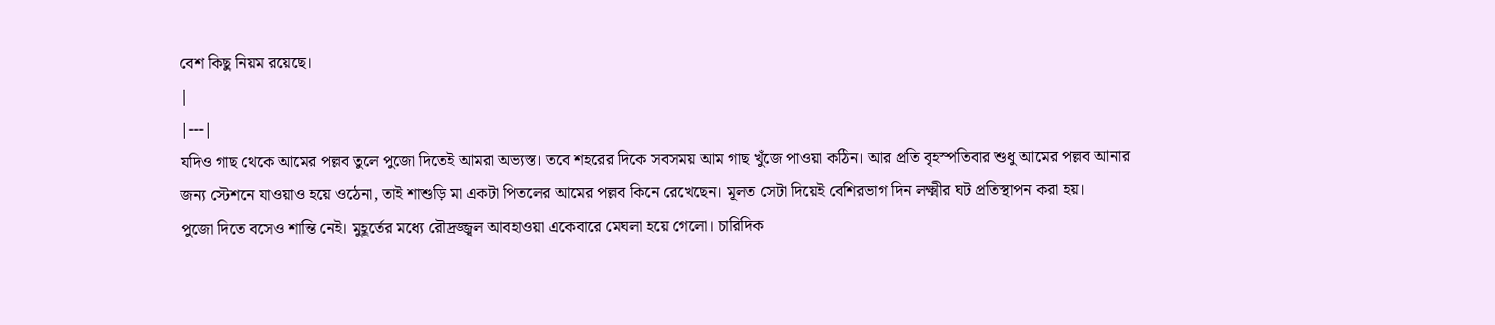বেশ কিছু নিয়ম রয়েছে।
|
|---|
যদিও গাছ থেকে আমের পল্লব তুলে পুজো দিতেই আমরা অভ্যস্ত। তবে শহরের দিকে সবসময় আম গাছ খুঁজে পাওয়া কঠিন। আর প্রতি বৃহস্পতিবার শুধু আমের পল্লব আনার জন্য স্টেশনে যাওয়াও হয়ে ওঠেনা, তাই শাশুড়ি মা একটা পিতলের আমের পল্লব কিনে রেখেছেন। মূলত সেটা দিয়েই বেশিরভাগ দিন লক্ষ্মীর ঘট প্রতিস্থাপন করা হয়।
পুজো দিতে বসেও শান্তি নেই। মুহূর্তের মধ্যে রৌদ্রজ্জ্বল আবহাওয়া একেবারে মেঘলা হয়ে গেলো। চারিদিক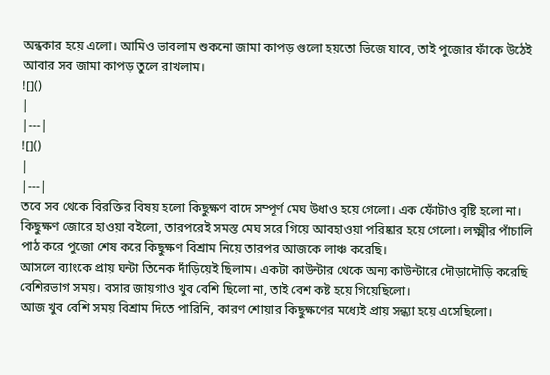অন্ধকার হয়ে এলো। আমিও ভাবলাম শুকনো জামা কাপড় গুলো হয়তো ভিজে যাবে, তাই পুজোর ফাঁকে উঠেই আবার সব জামা কাপড় তুলে রাখলাম।
![]()
|
|---|
![]()
|
|---|
তবে সব থেকে বিরক্তির বিষয় হলো কিছুক্ষণ বাদে সম্পূর্ণ মেঘ উধাও হয়ে গেলো। এক ফোঁটাও বৃষ্টি হলো না। কিছুক্ষণ জোরে হাওয়া বইলো, তারপরেই সমস্ত মেঘ সরে গিয়ে আবহাওয়া পরিষ্কার হয়ে গেলো। লক্ষ্মীর পাঁচালি পাঠ করে পুজো শেষ করে কিছুক্ষণ বিশ্রাম নিয়ে তারপর আজকে লাঞ্চ করেছি।
আসলে ব্যাংকে প্রায় ঘন্টা তিনেক দাঁড়িয়েই ছিলাম। একটা কাউন্টার থেকে অন্য কাউন্টারে দৌড়াদৌড়ি করেছি বেশিরভাগ সময়। বসার জায়গাও খুব বেশি ছিলো না, তাই বেশ কষ্ট হয়ে গিয়েছিলো।
আজ খুব বেশি সময় বিশ্রাম দিতে পারিনি, কারণ শোয়ার কিছুক্ষণের মধ্যেই প্রায় সন্ধ্যা হয়ে এসেছিলো।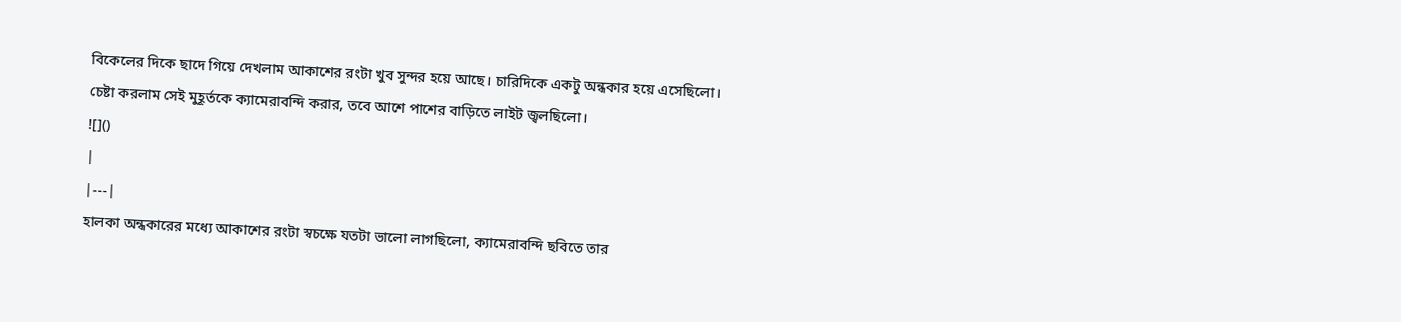বিকেলের দিকে ছাদে গিয়ে দেখলাম আকাশের রংটা খুব সুন্দর হয়ে আছে। চারিদিকে একটু অন্ধকার হয়ে এসেছিলো। চেষ্টা করলাম সেই মুহূর্তকে ক্যামেরাবন্দি করার, তবে আশে পাশের বাড়িতে লাইট জ্বলছিলো।
![]()
|
|---|
হালকা অন্ধকারের মধ্যে আকাশের রংটা স্বচক্ষে যতটা ভালো লাগছিলো, ক্যামেরাবন্দি ছবিতে তার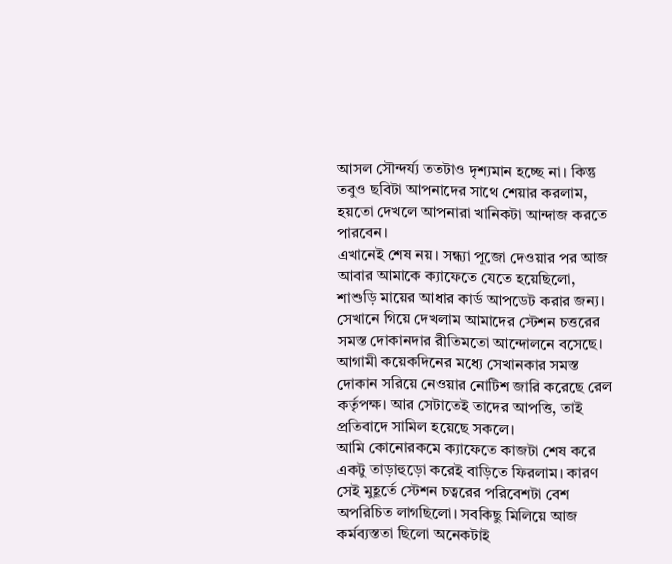আসল সৌন্দর্য্য ততটাও দৃশ্যমান হচ্ছে না। কিন্তু তবুও ছবিটা আপনাদের সাথে শেয়ার করলাম, হয়তো দেখলে আপনারা খানিকটা আন্দাজ করতে পারবেন।
এখানেই শেষ নয়। সন্ধ্যা পূজো দেওয়ার পর আজ আবার আমাকে ক্যাফেতে যেতে হয়েছিলো, শাশুড়ি মায়ের আধার কার্ড আপডেট করার জন্য। সেখানে গিয়ে দেখলাম আমাদের স্টেশন চত্তরের সমস্ত দোকানদার রীতিমতো আন্দোলনে বসেছে। আগামী কয়েকদিনের মধ্যে সেখানকার সমস্ত দোকান সরিয়ে নেওয়ার নোটিশ জারি করেছে রেল কর্তৃপক্ষ। আর সেটাতেই তাদের আপত্তি, তাই প্রতিবাদে সামিল হয়েছে সকলে।
আমি কোনোরকমে ক্যাফেতে কাজটা শেষ করে একটু তাড়াহুড়ো করেই বাড়িতে ফিরলাম। কারণ সেই মুহূর্তে স্টেশন চত্বরের পরিবেশটা বেশ অপরিচিত লাগছিলো। সবকিছু মিলিয়ে আজ কর্মব্যস্ততা ছিলো অনেকটাই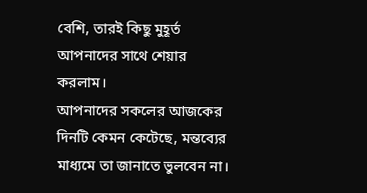বেশি, তারই কিছু মুহূর্ত আপনাদের সাথে শেয়ার করলাম।
আপনাদের সকলের আজকের দিনটি কেমন কেটেছে, মন্তব্যের মাধ্যমে তা জানাতে ভুলবেন না।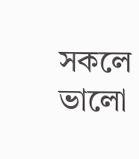সকলে ভালো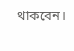থাকবেন।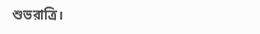শুভরাত্রি।